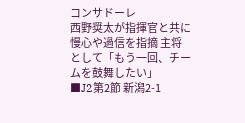コンサドーレ
西野奨太が指揮官と共に慢心や過信を指摘 主将として「もう一回、チームを鼓舞したい」
■J2第2節 新潟2-1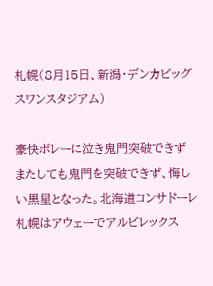札幌(8月15日、新潟・デンカビッグスワンスタジアム)

豪快ボレーに泣き鬼門突破できず
またしても鬼門を突破できず、悔しい黒星となった。北海道コンサドーレ札幌はアウェーでアルビレックス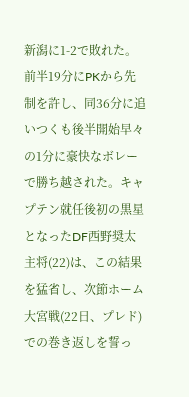新潟に1-2で敗れた。前半19分にPKから先制を許し、同36分に追いつくも後半開始早々の1分に豪快なボレーで勝ち越された。キャプテン就任後初の黒星となったDF西野奨太主将(22)は、この結果を猛省し、次節ホーム大宮戦(22日、プレド)での巻き返しを誓っ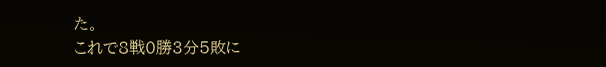た。
これで8戦0勝3分5敗に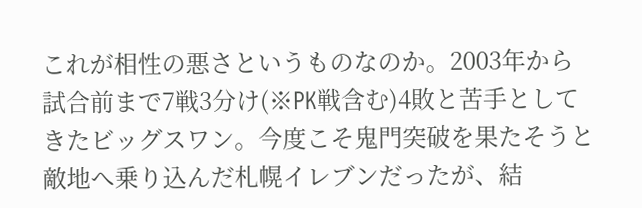これが相性の悪さというものなのか。2003年から試合前まで7戦3分け(※PK戦含む)4敗と苦手としてきたビッグスワン。今度こそ鬼門突破を果たそうと敵地へ乗り込んだ札幌イレブンだったが、結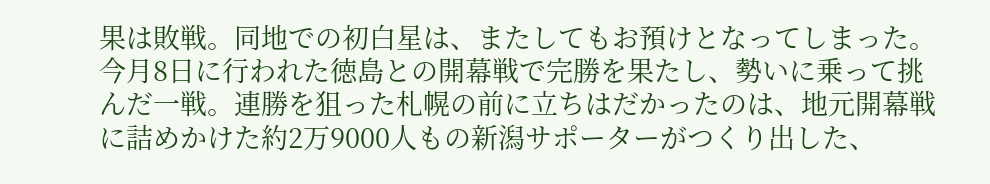果は敗戦。同地での初白星は、またしてもお預けとなってしまった。
今月8日に行われた徳島との開幕戦で完勝を果たし、勢いに乗って挑んだ一戦。連勝を狙った札幌の前に立ちはだかったのは、地元開幕戦に詰めかけた約2万9000人もの新潟サポーターがつくり出した、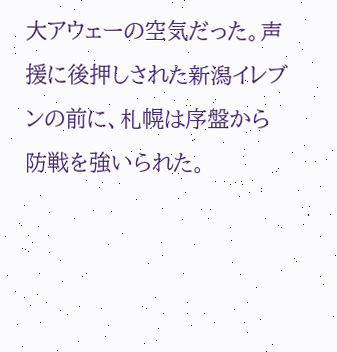大アウェーの空気だった。声援に後押しされた新潟イレブンの前に、札幌は序盤から防戦を強いられた。